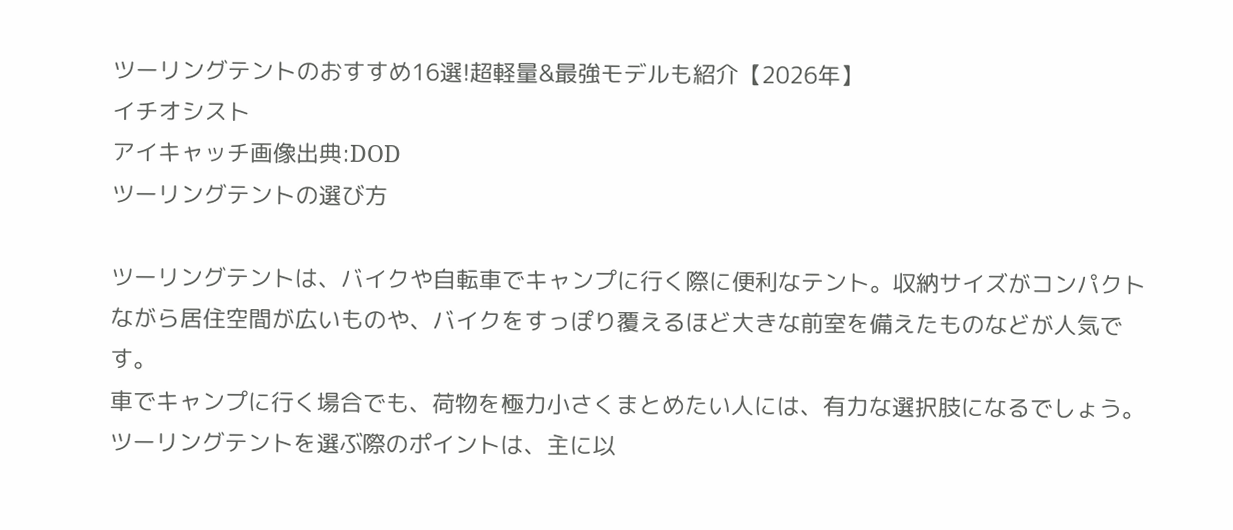ツーリングテントのおすすめ16選!超軽量&最強モデルも紹介【2026年】
イチオシスト
アイキャッチ画像出典:DOD
ツーリングテントの選び方

ツーリングテントは、バイクや自転車でキャンプに行く際に便利なテント。収納サイズがコンパクトながら居住空間が広いものや、バイクをすっぽり覆えるほど大きな前室を備えたものなどが人気です。
車でキャンプに行く場合でも、荷物を極力小さくまとめたい人には、有力な選択肢になるでしょう。ツーリングテントを選ぶ際のポイントは、主に以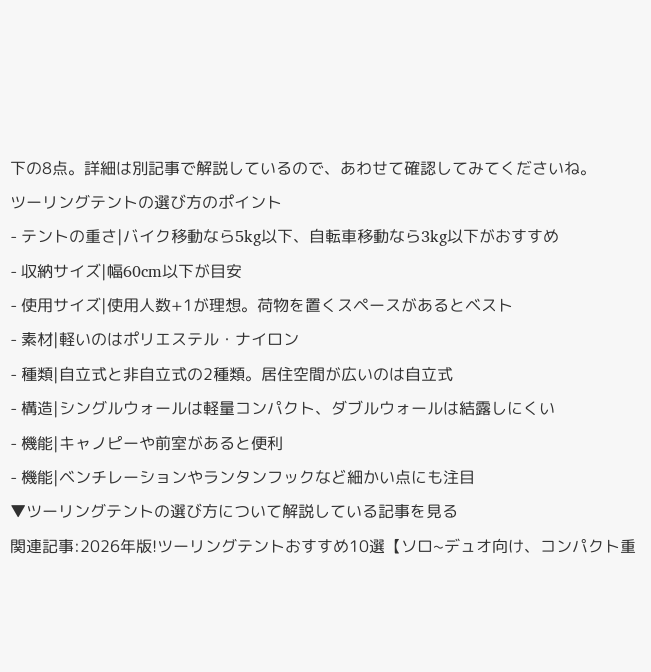下の8点。詳細は別記事で解説しているので、あわせて確認してみてくださいね。
ツーリングテントの選び方のポイント
- テントの重さ|バイク移動なら5kg以下、自転車移動なら3kg以下がおすすめ
- 収納サイズ|幅60cm以下が目安
- 使用サイズ|使用人数+1が理想。荷物を置くスペースがあるとベスト
- 素材|軽いのはポリエステル・ナイロン
- 種類|自立式と非自立式の2種類。居住空間が広いのは自立式
- 構造|シングルウォールは軽量コンパクト、ダブルウォールは結露しにくい
- 機能|キャノピーや前室があると便利
- 機能|ベンチレーションやランタンフックなど細かい点にも注目
▼ツーリングテントの選び方について解説している記事を見る
関連記事:2026年版!ツーリングテントおすすめ10選【ソロ~デュオ向け、コンパクト重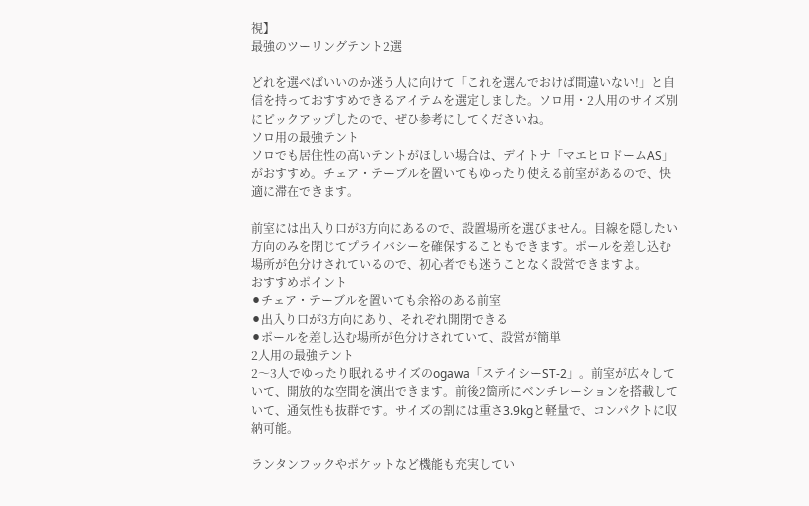視】
最強のツーリングテント2選

どれを選べばいいのか迷う人に向けて「これを選んでおけば間違いない!」と自信を持っておすすめできるアイテムを選定しました。ソロ用・2人用のサイズ別にピックアップしたので、ぜひ参考にしてくださいね。
ソロ用の最強テント
ソロでも居住性の高いテントがほしい場合は、デイトナ「マエヒロドームAS」がおすすめ。チェア・テーブルを置いてもゆったり使える前室があるので、快適に滞在できます。

前室には出入り口が3方向にあるので、設置場所を選びません。目線を隠したい方向のみを閉じてプライバシーを確保することもできます。ポールを差し込む場所が色分けされているので、初心者でも迷うことなく設営できますよ。
おすすめポイント
⚫チェア・テーブルを置いても余裕のある前室
⚫出入り口が3方向にあり、それぞれ開閉できる
⚫ポールを差し込む場所が色分けされていて、設営が簡単
2人用の最強テント
2〜3人でゆったり眠れるサイズのogawa「ステイシーST-2」。前室が広々していて、開放的な空間を演出できます。前後2箇所にベンチレーションを搭載していて、通気性も抜群です。サイズの割には重さ3.9kgと軽量で、コンパクトに収納可能。

ランタンフックやポケットなど機能も充実してい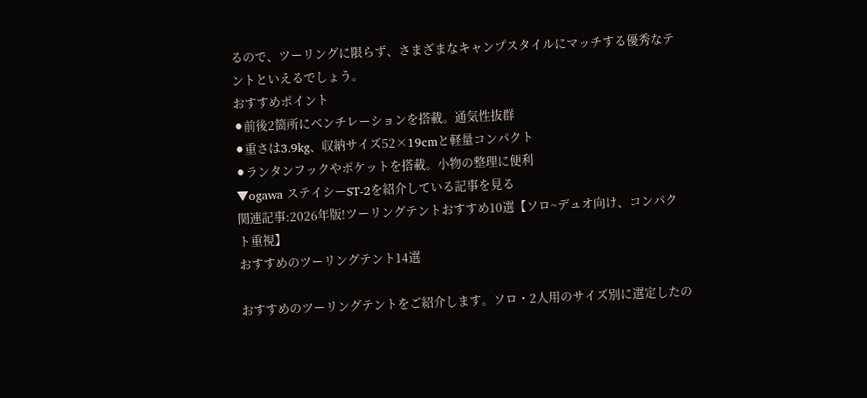るので、ツーリングに限らず、さまざまなキャンプスタイルにマッチする優秀なテントといえるでしょう。
おすすめポイント
⚫前後2箇所にベンチレーションを搭載。通気性抜群
⚫重さは3.9kg、収納サイズ52×19cmと軽量コンパクト
⚫ランタンフックやポケットを搭載。小物の整理に便利
▼ogawa ステイシーST-2を紹介している記事を見る
関連記事:2026年版!ツーリングテントおすすめ10選【ソロ~デュオ向け、コンパクト重視】
おすすめのツーリングテント14選

おすすめのツーリングテントをご紹介します。ソロ・2人用のサイズ別に選定したの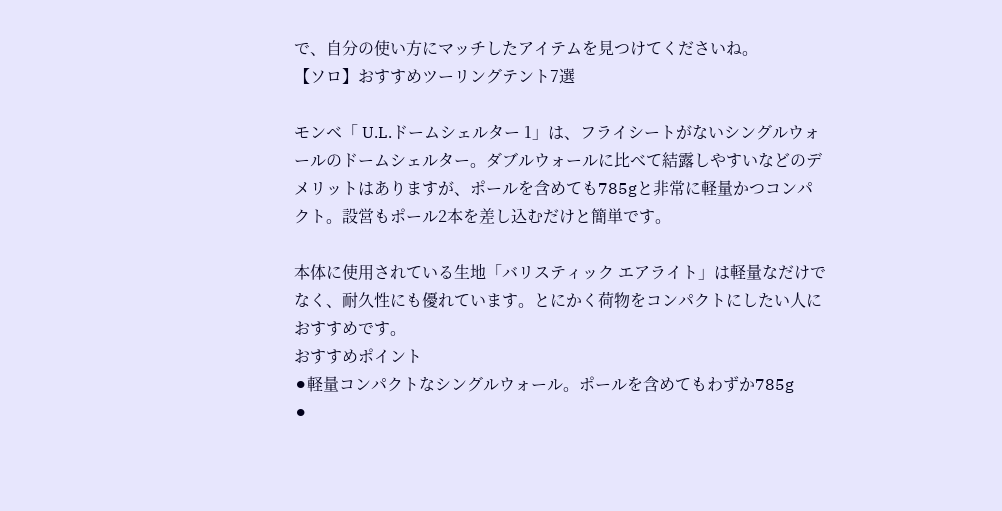で、自分の使い方にマッチしたアイテムを見つけてくださいね。
【ソロ】おすすめツーリングテント7選

モンベ「 U.L.ドームシェルター 1」は、フライシートがないシングルウォールのドームシェルター。ダブルウォールに比べて結露しやすいなどのデメリットはありますが、ポールを含めても785gと非常に軽量かつコンパクト。設営もポール2本を差し込むだけと簡単です。

本体に使用されている生地「バリスティック エアライト」は軽量なだけでなく、耐久性にも優れています。とにかく荷物をコンパクトにしたい人におすすめです。
おすすめポイント
⚫軽量コンパクトなシングルウォール。ポールを含めてもわずか785g
⚫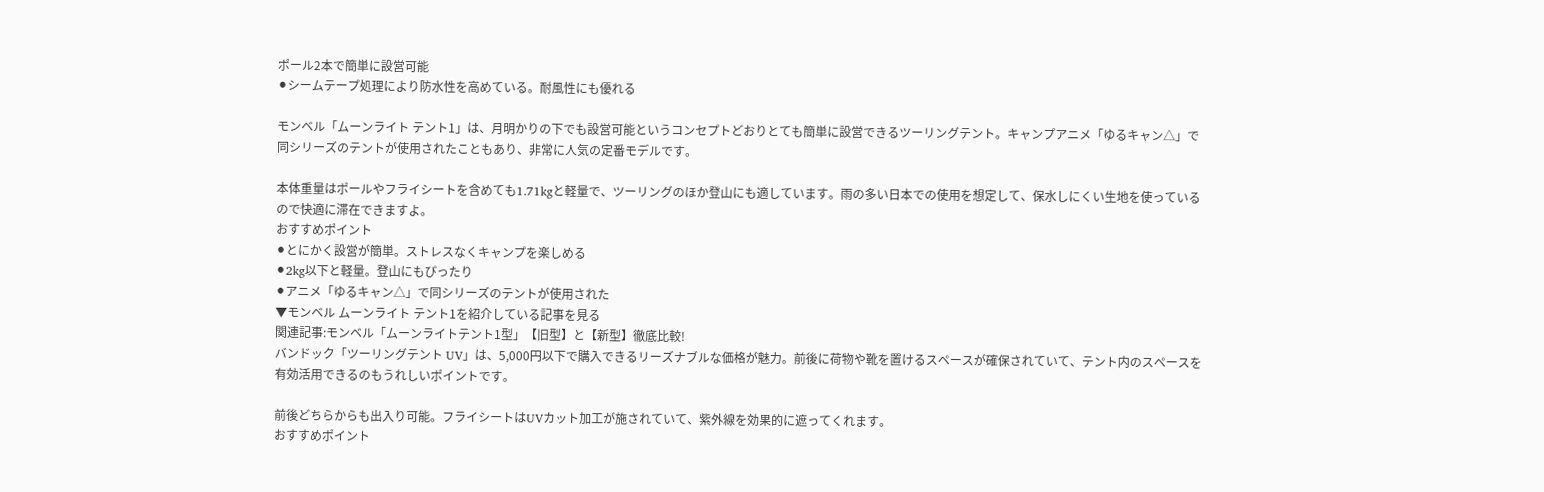ポール2本で簡単に設営可能
⚫シームテープ処理により防水性を高めている。耐風性にも優れる

モンベル「ムーンライト テント1」は、月明かりの下でも設営可能というコンセプトどおりとても簡単に設営できるツーリングテント。キャンプアニメ「ゆるキャン△」で同シリーズのテントが使用されたこともあり、非常に人気の定番モデルです。

本体重量はポールやフライシートを含めても1.71kgと軽量で、ツーリングのほか登山にも適しています。雨の多い日本での使用を想定して、保水しにくい生地を使っているので快適に滞在できますよ。
おすすめポイント
⚫とにかく設営が簡単。ストレスなくキャンプを楽しめる
⚫2kg以下と軽量。登山にもぴったり
⚫アニメ「ゆるキャン△」で同シリーズのテントが使用された
▼モンベル ムーンライト テント1を紹介している記事を見る
関連記事:モンベル「ムーンライトテント1型」【旧型】と【新型】徹底比較!
バンドック「ツーリングテント UV」は、5,000円以下で購入できるリーズナブルな価格が魅力。前後に荷物や靴を置けるスペースが確保されていて、テント内のスペースを有効活用できるのもうれしいポイントです。

前後どちらからも出入り可能。フライシートはUVカット加工が施されていて、紫外線を効果的に遮ってくれます。
おすすめポイント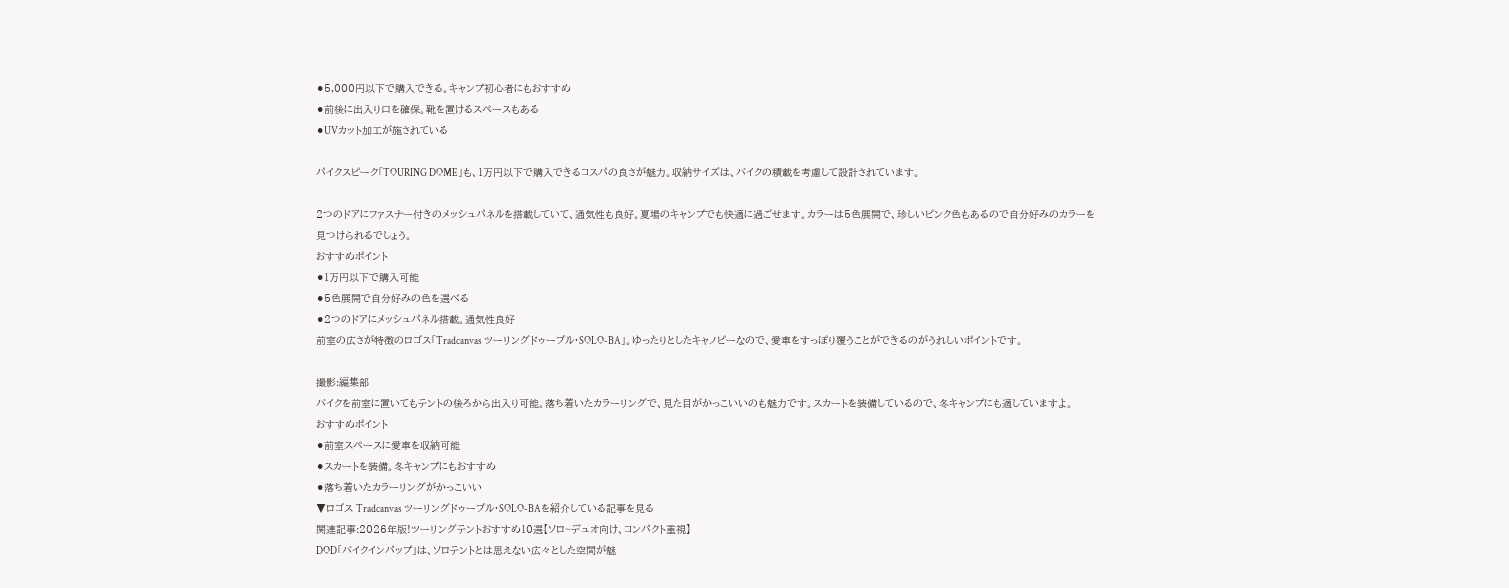⚫5,000円以下で購入できる。キャンプ初心者にもおすすめ
⚫前後に出入り口を確保。靴を置けるスペースもある
⚫UVカット加工が施されている

パイクスピーク「TOURING DOME」も、1万円以下で購入できるコスパの良さが魅力。収納サイズは、バイクの積載を考慮して設計されています。

2つのドアにファスナー付きのメッシュパネルを搭載していて、通気性も良好。夏場のキャンプでも快適に過ごせます。カラーは5色展開で、珍しいピンク色もあるので自分好みのカラーを見つけられるでしょう。
おすすめポイント
⚫1万円以下で購入可能
⚫5色展開で自分好みの色を選べる
⚫2つのドアにメッシュパネル搭載。通気性良好
前室の広さが特徴のロゴス「Tradcanvas ツーリングドゥーブル・SOLO-BA」。ゆったりとしたキャノピーなので、愛車をすっぽり覆うことができるのがうれしいポイントです。

撮影:編集部
バイクを前室に置いてもテントの後ろから出入り可能。落ち着いたカラーリングで、見た目がかっこいいのも魅力です。スカートを装備しているので、冬キャンプにも適していますよ。
おすすめポイント
⚫前室スペースに愛車を収納可能
⚫スカートを装備。冬キャンプにもおすすめ
⚫落ち着いたカラーリングがかっこいい
▼ロゴス Tradcanvas ツーリングドゥーブル・SOLO-BAを紹介している記事を見る
関連記事:2026年版!ツーリングテントおすすめ10選【ソロ~デュオ向け、コンパクト重視】
DOD「バイクインパップ」は、ソロテントとは思えない広々とした空間が魅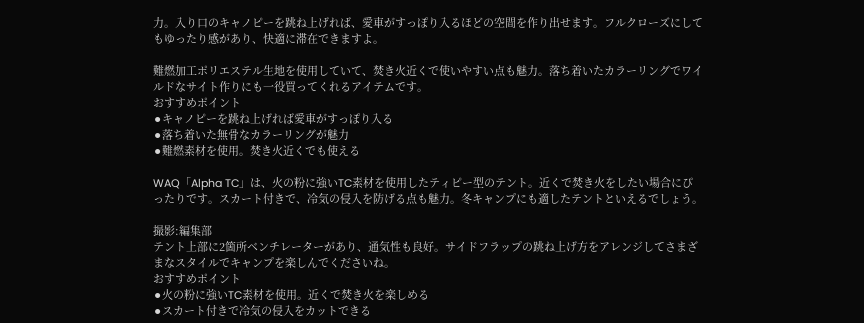力。入り口のキャノピーを跳ね上げれば、愛車がすっぽり入るほどの空間を作り出せます。フルクローズにしてもゆったり感があり、快適に滞在できますよ。

難燃加工ポリエステル生地を使用していて、焚き火近くで使いやすい点も魅力。落ち着いたカラーリングでワイルドなサイト作りにも一役買ってくれるアイテムです。
おすすめポイント
⚫キャノピーを跳ね上げれば愛車がすっぽり入る
⚫落ち着いた無骨なカラーリングが魅力
⚫難燃素材を使用。焚き火近くでも使える

WAQ「Alpha TC」は、火の粉に強いTC素材を使用したティピー型のテント。近くで焚き火をしたい場合にぴったりです。スカート付きで、冷気の侵入を防げる点も魅力。冬キャンプにも適したテントといえるでしょう。

撮影:編集部
テント上部に2箇所ベンチレーターがあり、通気性も良好。サイドフラップの跳ね上げ方をアレンジしてさまざまなスタイルでキャンプを楽しんでくださいね。
おすすめポイント
⚫火の粉に強いTC素材を使用。近くで焚き火を楽しめる
⚫スカート付きで冷気の侵入をカットできる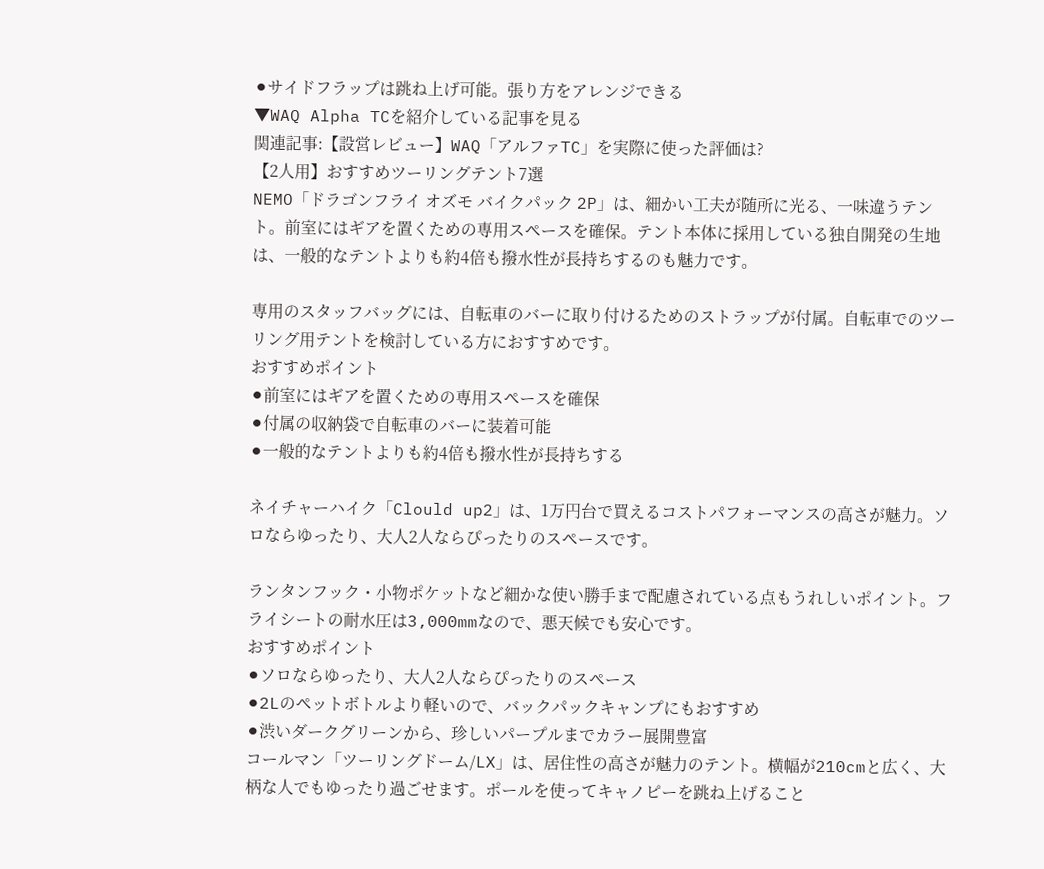⚫サイドフラップは跳ね上げ可能。張り方をアレンジできる
▼WAQ Alpha TCを紹介している記事を見る
関連記事:【設営レビュー】WAQ「アルファTC」を実際に使った評価は?
【2人用】おすすめツーリングテント7選
NEMO「ドラゴンフライ オズモ バイクパック 2P」は、細かい工夫が随所に光る、一味違うテント。前室にはギアを置くための専用スペースを確保。テント本体に採用している独自開発の生地は、一般的なテントよりも約4倍も撥水性が長持ちするのも魅力です。

専用のスタッフバッグには、自転車のバーに取り付けるためのストラップが付属。自転車でのツーリング用テントを検討している方におすすめです。
おすすめポイント
⚫前室にはギアを置くための専用スペースを確保
⚫付属の収納袋で自転車のバーに装着可能
⚫一般的なテントよりも約4倍も撥水性が長持ちする

ネイチャーハイク「Clould up2」は、1万円台で買えるコストパフォーマンスの高さが魅力。ソロならゆったり、大人2人ならぴったりのスペースです。

ランタンフック・小物ポケットなど細かな使い勝手まで配慮されている点もうれしいポイント。フライシートの耐水圧は3,000mmなので、悪天候でも安心です。
おすすめポイント
⚫ソロならゆったり、大人2人ならぴったりのスペース
⚫2Lのペットボトルより軽いので、バックパックキャンプにもおすすめ
⚫渋いダークグリーンから、珍しいパープルまでカラー展開豊富
コールマン「ツーリングドーム/LX」は、居住性の高さが魅力のテント。横幅が210cmと広く、大柄な人でもゆったり過ごせます。ポールを使ってキャノピーを跳ね上げること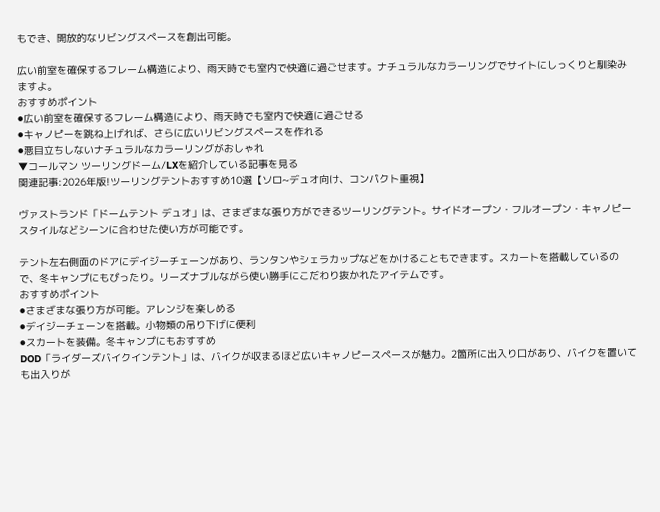もでき、開放的なリビングスペースを創出可能。

広い前室を確保するフレーム構造により、雨天時でも室内で快適に過ごせます。ナチュラルなカラーリングでサイトにしっくりと馴染みますよ。
おすすめポイント
⚫広い前室を確保するフレーム構造により、雨天時でも室内で快適に過ごせる
⚫キャノピーを跳ね上げれば、さらに広いリビングスペースを作れる
⚫悪目立ちしないナチュラルなカラーリングがおしゃれ
▼コールマン ツーリングドーム/LXを紹介している記事を見る
関連記事:2026年版!ツーリングテントおすすめ10選【ソロ~デュオ向け、コンパクト重視】

ヴァストランド「ドームテント デュオ」は、さまざまな張り方ができるツーリングテント。サイドオープン・フルオープン・キャノピースタイルなどシーンに合わせた使い方が可能です。

テント左右側面のドアにデイジーチェーンがあり、ランタンやシェラカップなどをかけることもできます。スカートを搭載しているので、冬キャンプにもぴったり。リーズナブルながら使い勝手にこだわり抜かれたアイテムです。
おすすめポイント
⚫さまざまな張り方が可能。アレンジを楽しめる
⚫デイジーチェーンを搭載。小物類の吊り下げに便利
⚫スカートを装備。冬キャンプにもおすすめ
DOD「ライダーズバイクインテント」は、バイクが収まるほど広いキャノピースペースが魅力。2箇所に出入り口があり、バイクを置いても出入りが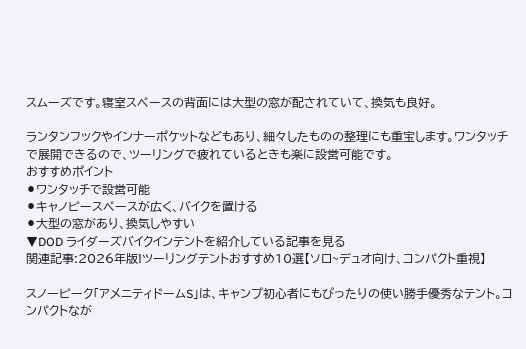スムーズです。寝室スペースの背面には大型の窓が配されていて、換気も良好。

ランタンフックやインナーポケットなどもあり、細々したものの整理にも重宝します。ワンタッチで展開できるので、ツーリングで疲れているときも楽に設営可能です。
おすすめポイント
⚫ワンタッチで設営可能
⚫キャノピースペースが広く、バイクを置ける
⚫大型の窓があり、換気しやすい
▼DOD ライダーズバイクインテントを紹介している記事を見る
関連記事:2026年版!ツーリングテントおすすめ10選【ソロ~デュオ向け、コンパクト重視】

スノーピーク「アメニティドームS」は、キャンプ初心者にもぴったりの使い勝手優秀なテント。コンパクトなが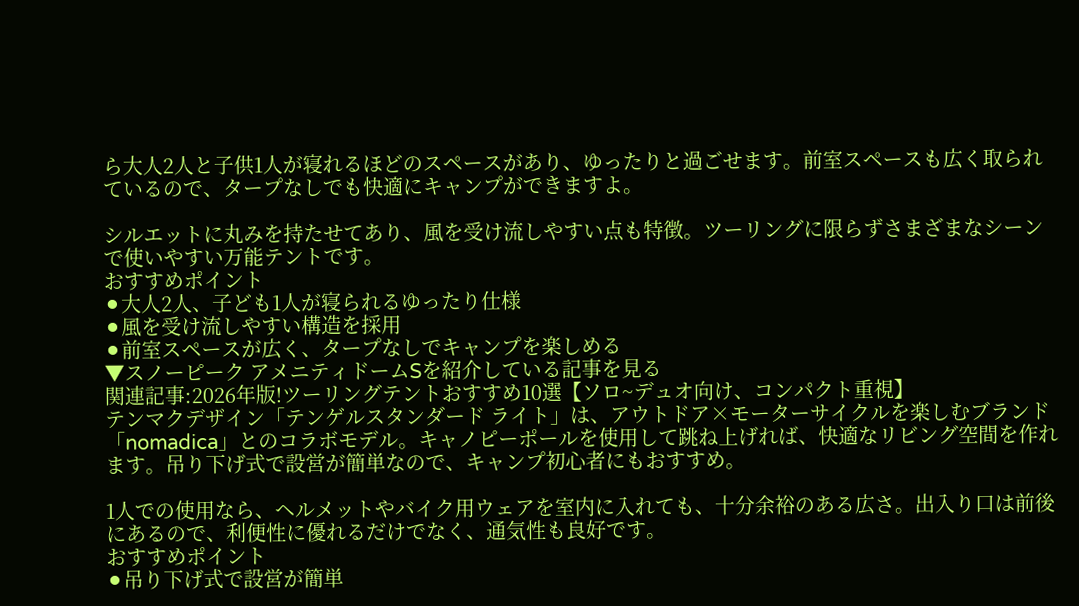ら大人2人と子供1人が寝れるほどのスペースがあり、ゆったりと過ごせます。前室スペースも広く取られているので、タープなしでも快適にキャンプができますよ。

シルエットに丸みを持たせてあり、風を受け流しやすい点も特徴。ツーリングに限らずさまざまなシーンで使いやすい万能テントです。
おすすめポイント
⚫大人2人、子ども1人が寝られるゆったり仕様
⚫風を受け流しやすい構造を採用
⚫前室スペースが広く、タープなしでキャンプを楽しめる
▼スノーピーク アメニティドームSを紹介している記事を見る
関連記事:2026年版!ツーリングテントおすすめ10選【ソロ~デュオ向け、コンパクト重視】
テンマクデザイン「テンゲルスタンダード ライト」は、アウトドア×モーターサイクルを楽しむブランド「nomadica」とのコラボモデル。キャノピーポールを使用して跳ね上げれば、快適なリビング空間を作れます。吊り下げ式で設営が簡単なので、キャンプ初心者にもおすすめ。

1人での使用なら、ヘルメットやバイク用ウェアを室内に入れても、十分余裕のある広さ。出入り口は前後にあるので、利便性に優れるだけでなく、通気性も良好です。
おすすめポイント
⚫吊り下げ式で設営が簡単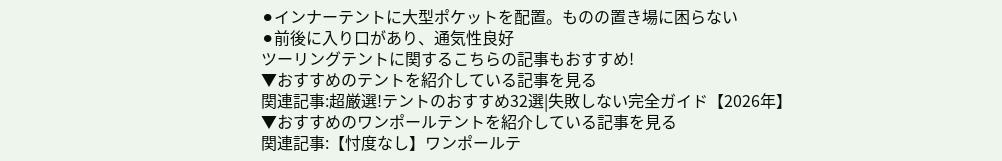⚫インナーテントに大型ポケットを配置。ものの置き場に困らない
⚫前後に入り口があり、通気性良好
ツーリングテントに関するこちらの記事もおすすめ!
▼おすすめのテントを紹介している記事を見る
関連記事:超厳選!テントのおすすめ32選|失敗しない完全ガイド【2026年】
▼おすすめのワンポールテントを紹介している記事を見る
関連記事:【忖度なし】ワンポールテ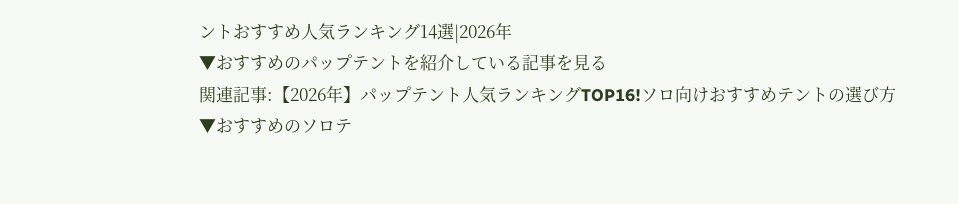ントおすすめ人気ランキング14選|2026年
▼おすすめのパップテントを紹介している記事を見る
関連記事:【2026年】パップテント人気ランキングTOP16!ソロ向けおすすめテントの選び方
▼おすすめのソロテ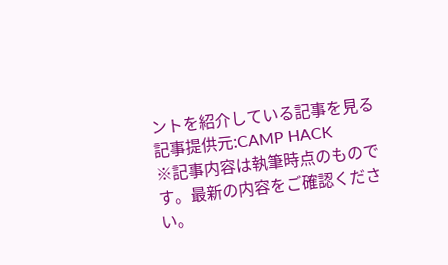ントを紹介している記事を見る
記事提供元:CAMP HACK
※記事内容は執筆時点のものです。最新の内容をご確認ください。